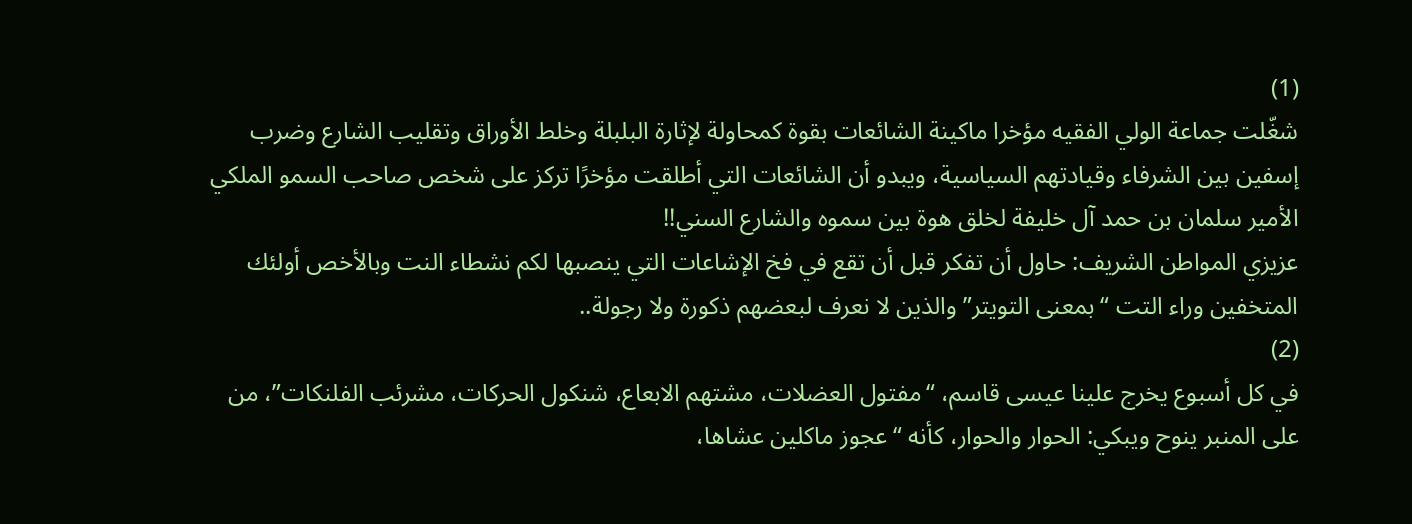(1)
شغّلت جماعة الولي الفقيه مؤخرا ماكينة الشائعات بقوة كمحاولة لإثارة البلبلة وخلط الأوراق وتقليب الشارع وضرب إسفين بين الشرفاء وقيادتهم السياسية، ويبدو أن الشائعات التي أطلقت مؤخرًا تركز على شخص صاحب السمو الملكي الأمير سلمان بن حمد آل خليفة لخلق هوة بين سموه والشارع السني!!
عزيزي المواطن الشريف: حاول أن تفكر قبل أن تقع في فخ الإشاعات التي ينصبها لكم نشطاء النت وبالأخص أولئك المتخفين وراء التت “بمعنى التويتر” والذين لا نعرف لبعضهم ذكورة ولا رجولة..
(2)
في كل أسبوع يخرج علينا عيسى قاسم، “مفتول العضلات، مشتهم الابعاع، شنكول الحركات، مشرئب الفلنكات”، من على المنبر ينوح ويبكي: الحوار والحوار، كأنه “عجوز ماكلين عشاها،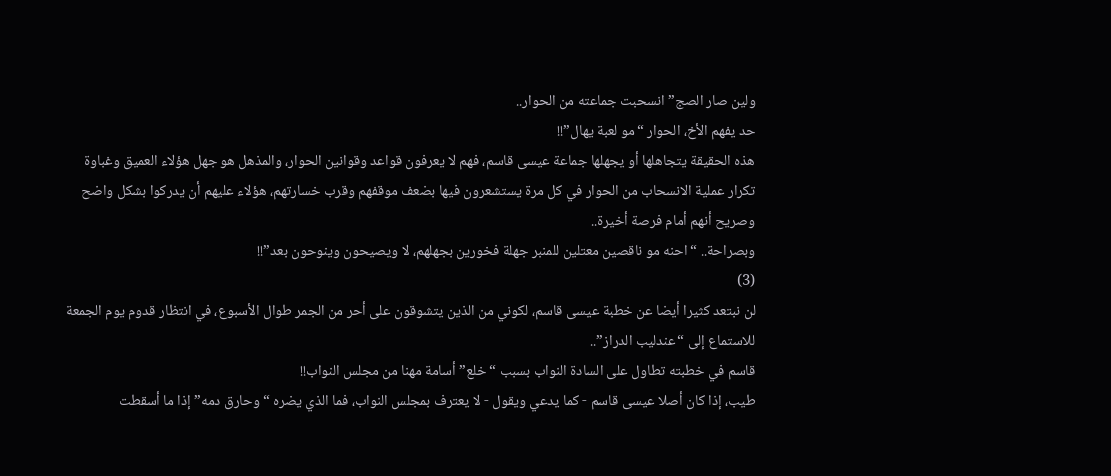ولين صار الصج” انسحبت جماعته من الحوار..
حد يفهم الأخ، الحوار “مو لعبة يهال”!!
هذه الحقيقة يتجاهلها أو يجهلها جماعة عيسى قاسم، فهم لا يعرفون قواعد وقوانين الحوار، والمذهل هو جهل هؤلاء العميق وغباوة تكرار عملية الانسحاب من الحوار في كل مرة يستشعرون فيها بضعف موقفهم وقرب خسارتهم، هؤلاء عليهم أن يدركوا بشكل واضح وصريح أنهم أمام فرصة أخيرة..
وبصراحة.. “احنه مو ناقصين معتلين للمنبر جهلة فخورين بجهلهم، لا ويصيحون وينوحون بعد”!!
(3)
لن نبتعد كثيرا أيضا عن خطبة عيسى قاسم، لكوني من الذين يتشوقون على أحر من الجمر طوال الأسبوع، في انتظار قدوم يوم الجمعة للاستماع إلى “عندليب الدراز”..
قاسم في خطبته تطاول على السادة النواب بسبب “خلع” أسامة مهنا من مجلس النواب!!
طيب، إذا كان أصلا عيسى قاسم - كما يدعي ويقول - لا يعترف بمجلس النواب، فما الذي يضره “وحارق دمه” إذا ما أسقطت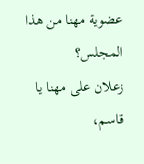عضوية مهنا من هذا المجلس؟
زعلان على مهنا يا قاسم،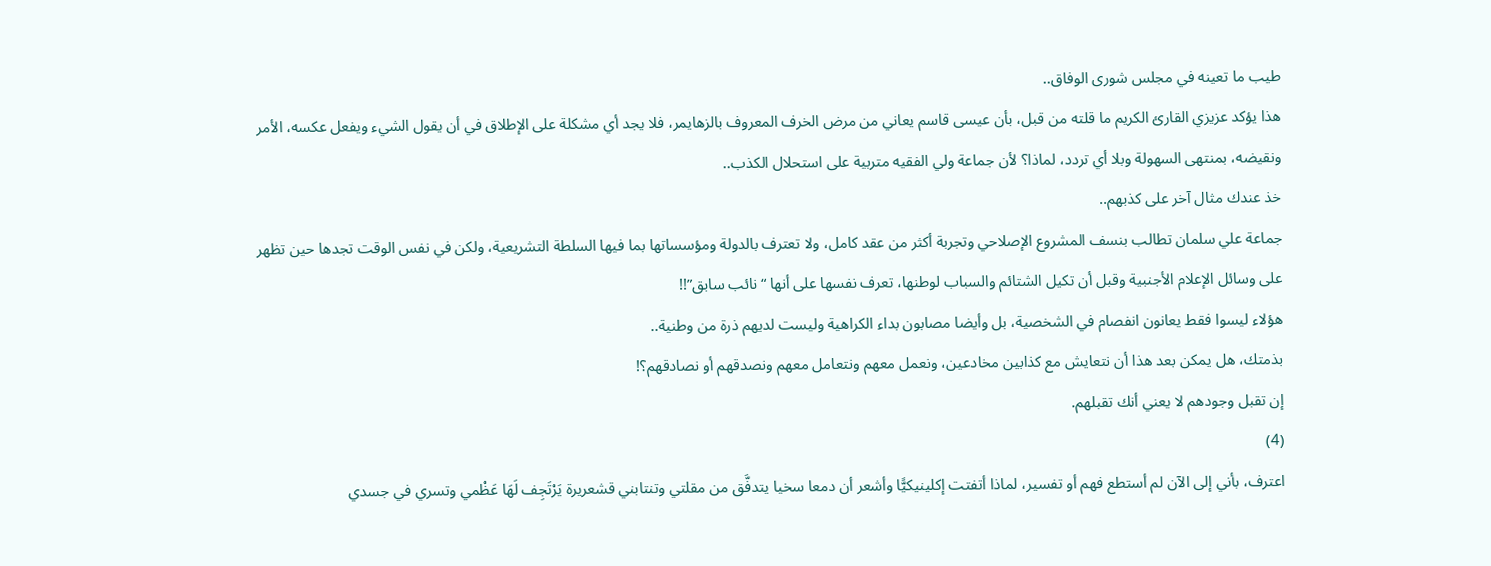طيب ما تعينه في مجلس شورى الوفاق..
هذا يؤكد عزيزي القارئ الكريم ما قلته من قبل، بأن عيسى قاسم يعاني من مرض الخرف المعروف بالزهايمر، فلا يجد أي مشكلة على الإطلاق في أن يقول الشيء ويفعل عكسه، الأمر ونقيضه، بمنتهى السهولة وبلا أي تردد، لماذا؟ لأن جماعة ولي الفقيه متربية على استحلال الكذب..
خذ عندك مثال آخر على كذبهم..
جماعة علي سلمان تطالب بنسف المشروع الإصلاحي وتجربة أكثر من عقد كامل، ولا تعترف بالدولة ومؤسساتها بما فيها السلطة التشريعية، ولكن في نفس الوقت تجدها حين تظهر على وسائل الإعلام الأجنبية وقبل أن تكيل الشتائم والسباب لوطنها، تعرف نفسها على أنها “نائب سابق”!!
هؤلاء ليسوا فقط يعانون انفصام في الشخصية، بل وأيضا مصابون بداء الكراهية وليست لديهم ذرة من وطنية..
بذمتك، هل يمكن بعد هذا أن نتعايش مع كذابين مخادعين، ونعمل معهم ونتعامل معهم ونصدقهم أو نصادقهم؟!
إن تقبل وجودهم لا يعني أنك تقبلهم.
(4)
اعترف، بأني إلى الآن لم أستطع فهم أو تفسير، لماذا أتفتت إكلينيكيًّا وأشعر أن دمعا سخيا يتدفَّق من مقلتي وتنتابني قشعريرة يَرْتَجِف لَهَا عَظْمي وتسري في جسدي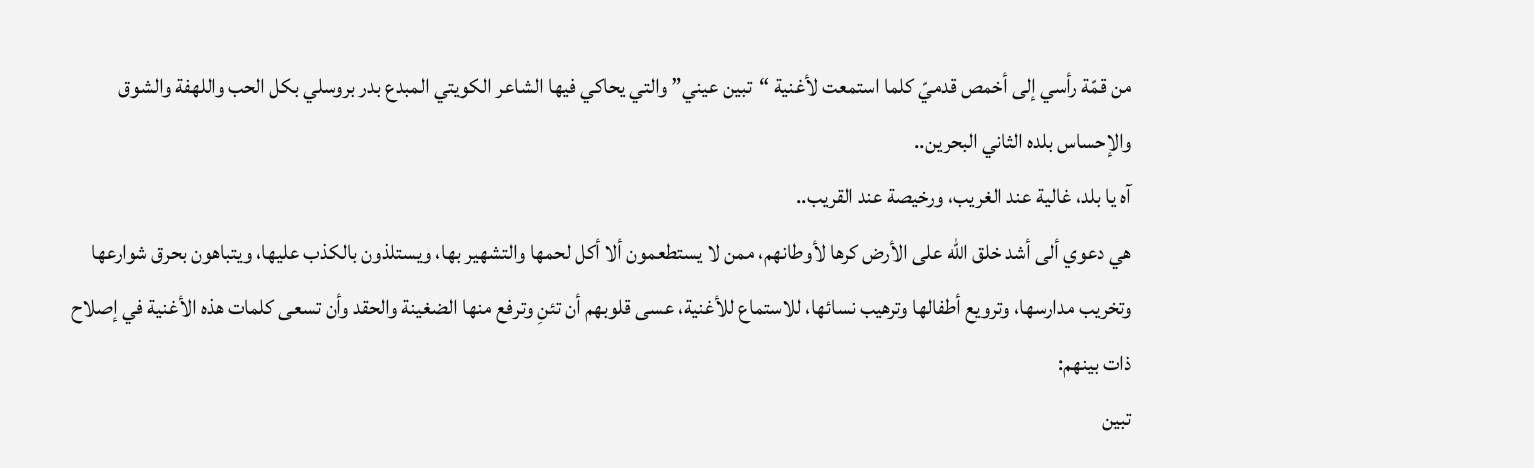من قمّة رأسي إلى أخمص قدميّ كلما استمعت لأغنية “تبين عيني” والتي يحاكي فيها الشاعر الكويتي المبدع بدر بروسلي بكل الحب واللهفة والشوق والإحساس بلده الثاني البحرين..
آه يا بلد، غالية عند الغريب، ورخيصة عند القريب..
هي دعوي ألى أشد خلق الله على الأرض كرها لأوطانهم، ممن لا يستطعمون ألا أكل لحمها والتشهير بها، ويستلذون بالكذب عليها، ويتباهون بحرق شوارعها وتخريب مدارسها، وترويع أطفالها وترهيب نسائها، للاستماع للأغنية، عسى قلوبهم أن تئنِ وترفع منها الضغينة والحقد وأن تسعى كلمات هذه الأغنية في إصلاح ذات بينهم:
تبين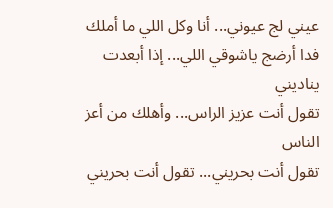عيني لج عيوني... أنا وكل اللي ما أملك
فدا أرضج ياشوقي اللي... إذا أبعدت يناديني
تقول أنت عزيز الراس... وأهلك من أعز الناس
تقول أنت بحريني... تقول أنت بحريني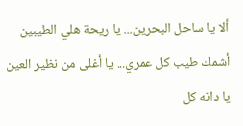ألا يا ساحل البحرين... يا ريحة هلي الطيبين
أشمك طيب كل عمري... يا أغلى من نظير العين
يا دانه كل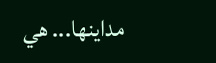مداينها... هي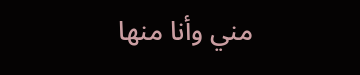مني وأنا منها